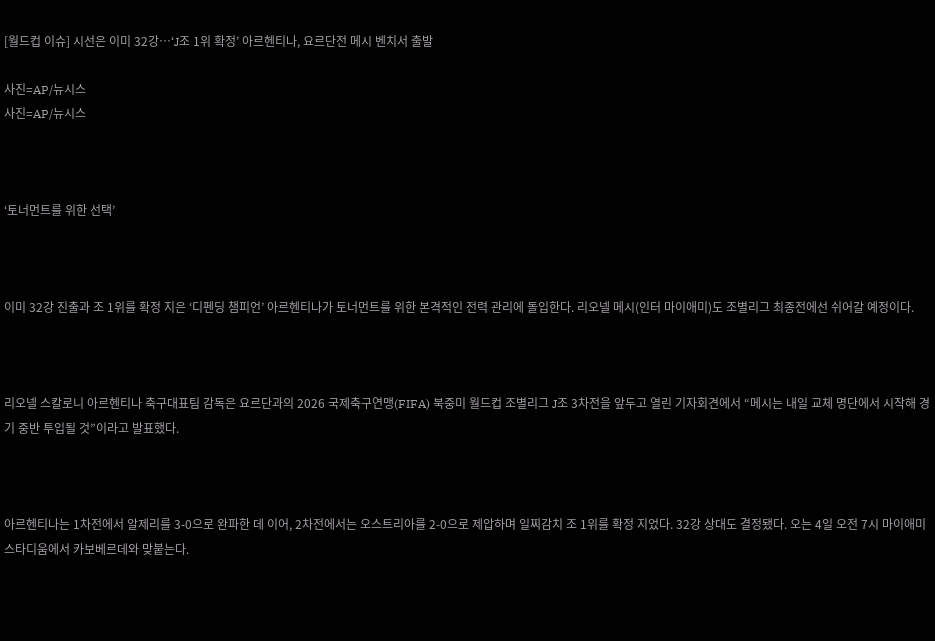[월드컵 이슈] 시선은 이미 32강…‘J조 1위 확정’ 아르헨티나, 요르단전 메시 벤치서 출발

사진=AP/뉴시스
사진=AP/뉴시스



‘토너먼트를 위한 선택’



이미 32강 진출과 조 1위를 확정 지은 ‘디펜딩 챔피언’ 아르헨티나가 토너먼트를 위한 본격적인 전력 관리에 돌입한다. 리오넬 메시(인터 마이애미)도 조별리그 최종전에선 쉬어갈 예정이다.



리오넬 스칼로니 아르헨티나 축구대표팀 감독은 요르단과의 2026 국제축구연맹(FIFA) 북중미 월드컵 조별리그 J조 3차전을 앞두고 열린 기자회견에서 “메시는 내일 교체 명단에서 시작해 경기 중반 투입될 것”이라고 발표했다.



아르헨티나는 1차전에서 알제리를 3-0으로 완파한 데 이어, 2차전에서는 오스트리아를 2-0으로 제압하며 일찌감치 조 1위를 확정 지었다. 32강 상대도 결정됐다. 오는 4일 오전 7시 마이애미 스타디움에서 카보베르데와 맞붙는다.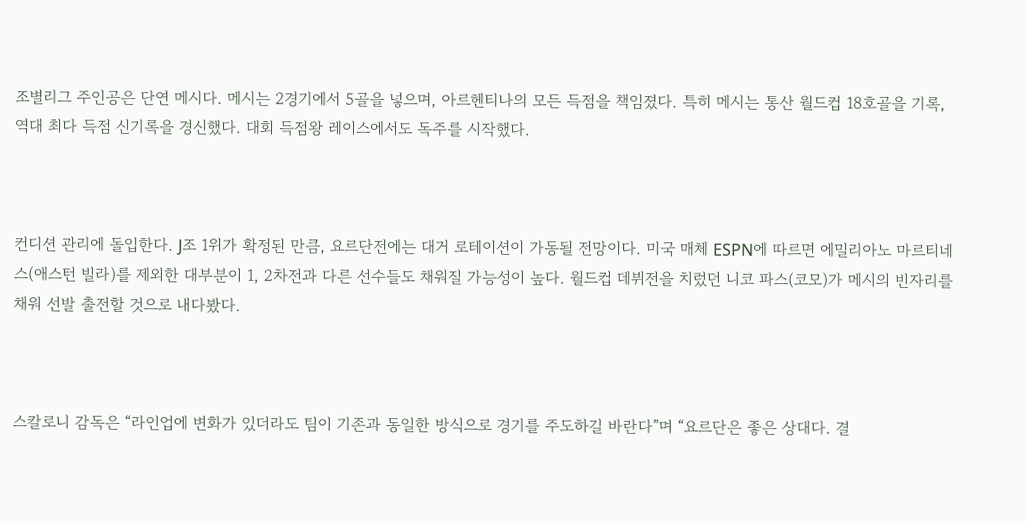조별리그 주인공은 단연 메시다. 메시는 2경기에서 5골을 넣으며, 아르헨티나의 모든 득점을 책임졌다. 특히 메시는 통산 월드컵 18호골을 기록, 역대 최다 득점 신기록을 경신했다. 대회 득점왕 레이스에서도 독주를 시작했다.



컨디션 관리에 돌입한다. J조 1위가 확정된 만큼, 요르단전에는 대거 로테이션이 가동될 전망이다. 미국 매체 ESPN에 따르면 에밀리아노 마르티네스(애스턴 빌라)를 제외한 대부분이 1, 2차전과 다른 선수들도 채워질 가능성이 높다. 월드컵 데뷔전을 치렀던 니코 파스(코모)가 메시의 빈자리를 채워 선발 출전할 것으로 내다봤다.



스칼로니 감독은 “라인업에 변화가 있더라도 팀이 기존과 동일한 방식으로 경기를 주도하길 바란다”며 “요르단은 좋은 상대다. 결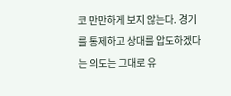코 만만하게 보지 않는다. 경기를 통제하고 상대를 압도하겠다는 의도는 그대로 유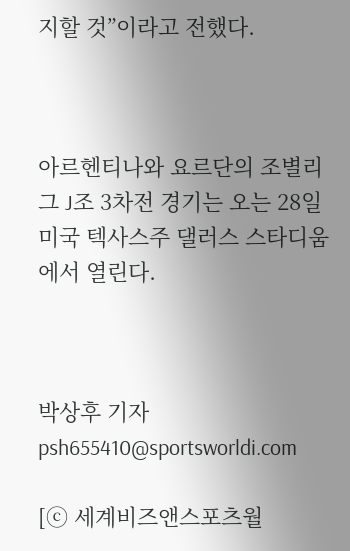지할 것”이라고 전했다.



아르헨티나와 요르단의 조별리그 J조 3차전 경기는 오는 28일 미국 텍사스주 댈러스 스타디움에서 열린다.



박상후 기자 psh655410@sportsworldi.com

[ⓒ 세계비즈앤스포츠월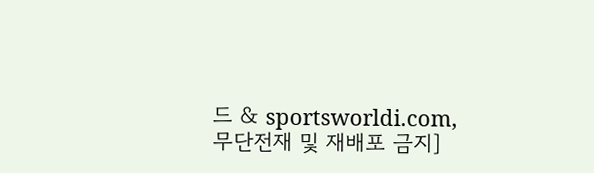드 & sportsworldi.com, 무단전재 및 재배포 금지]